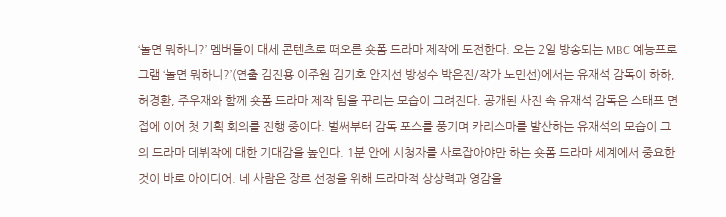‘놀면 뭐하니?’ 멤버들이 대세 콘텐츠로 떠오른 숏폼 드라마 제작에 도전한다. 오는 2일 방송되는 MBC 예능프로그램 ‘놀면 뭐하니?’(연출 김진용 이주원 김기호 안지선 방성수 박은진/작가 노민선)에서는 유재석 감독이 하하, 허경환, 주우재와 함께 숏폼 드라마 제작 팀을 꾸리는 모습이 그려진다. 공개된 사진 속 유재석 감독은 스태프 면접에 이어 첫 기획 회의를 진행 중이다. 벌써부터 감독 포스를 풍기며 카리스마를 발산하는 유재석의 모습이 그의 드라마 데뷔작에 대한 기대감을 높인다. 1분 안에 시청자를 사로잡아야만 하는 숏폼 드라마 세계에서 중요한 것이 바로 아이디어. 네 사람은 장르 선정을 위해 드라마적 상상력과 영감을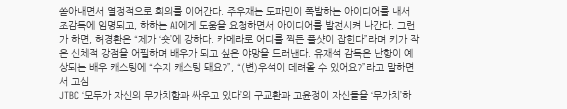쏟아내면서 열정적으로 회의를 이어간다. 주우재는 도파민이 폭발하는 아이디어를 내서 조감독에 임명되고, 하하는 AI에게 도움을 요청하면서 아이디어를 발전시켜 나간다. 그런가 하면, 허경환은 “제가 ‘숏’에 강하다. 카메라로 어디를 찍든 풀샷이 잡힌다”라며 키가 작은 신체적 강점을 어필하며 배우가 되고 싶은 야망을 드러낸다. 유재석 감독은 난항이 예상되는 배우 캐스팅에 “수지 캐스팅 돼요?”, “(변)우석이 데려올 수 있어요?”라고 말하면서 고심
JTBC ‘모두가 자신의 무가치함과 싸우고 있다’의 구교환과 고윤정이 자신들을 ‘무가치’하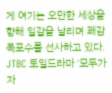게 여기는 오만한 세상을 향해 일갈을 날리며 쾌감 폭포수를 선사하고 있다. JTBC 토일드라마 ‘모두가 자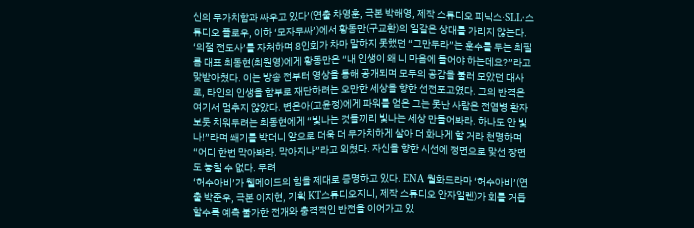신의 무가치함과 싸우고 있다’(연출 차영훈, 극본 박해영, 제작 스튜디오 피닉스·SLL·스튜디오 플로우, 이하 ‘모자무싸’)에서 황동만(구교환)의 일갈은 상대를 가리지 않는다. ‘의절 전도사’를 자처하며 8인회가 차마 말하지 못했던 “그만두라”는 훈수를 두는 최필름 대표 최동현(최원영)에게 황동만은 “내 인생이 왜 니 마음에 들어야 하는데요?”라고 맞받아쳤다. 이는 방송 전부터 영상을 통해 공개되며 모두의 공감을 불러 모았던 대사로, 타인의 인생을 함부로 재단하려는 오만한 세상을 향한 선전포고였다. 그의 반격은 여기서 멈추지 않았다. 변은아(고윤정)에게 파워를 얻은 그는 못난 사람은 전염병 환자 보듯 치워두려는 최동현에게 “빛나는 것들끼리 빛나는 세상 만들어봐라. 하나도 안 빛나!”라며 쐐기를 박더니 앞으로 더욱 더 무가치하게 살아 더 화나게 할 거라 천명하며 “어디 한번 막아봐라. 막아지나”라고 외쳤다. 자신을 향한 시선에 정면으로 맞선 장면도 놓칠 수 없다. 무려
‘허수아비’가 웰메이드의 힘을 제대로 증명하고 있다. ENA 월화드라마 ‘허수아비’(연출 박준우, 극본 이지현, 기획 KT스튜디오지니, 제작 스튜디오 안자일렌)가 회를 거듭할수록 예측 불가한 전개와 충격적인 반전을 이어가고 있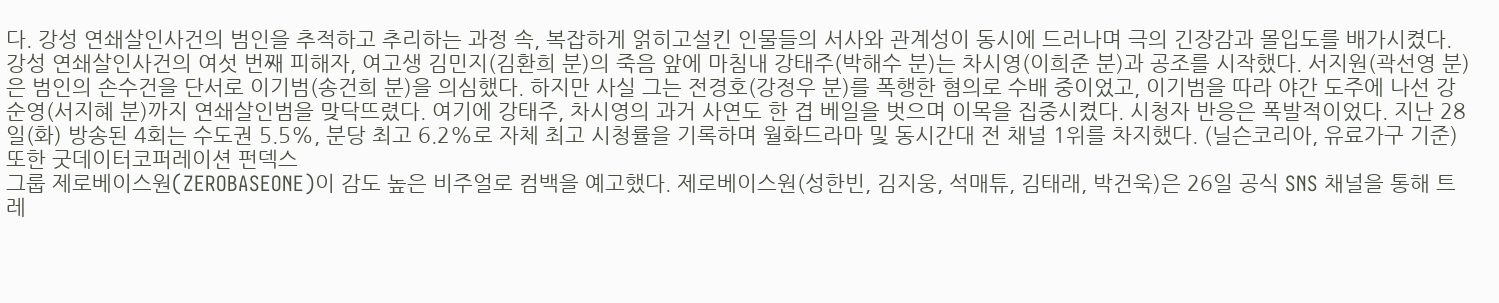다. 강성 연쇄살인사건의 범인을 추적하고 추리하는 과정 속, 복잡하게 얽히고설킨 인물들의 서사와 관계성이 동시에 드러나며 극의 긴장감과 몰입도를 배가시켰다. 강성 연쇄살인사건의 여섯 번째 피해자, 여고생 김민지(김환희 분)의 죽음 앞에 마침내 강태주(박해수 분)는 차시영(이희준 분)과 공조를 시작했다. 서지원(곽선영 분)은 범인의 손수건을 단서로 이기범(송건희 분)을 의심했다. 하지만 사실 그는 전경호(강정우 분)를 폭행한 혐의로 수배 중이었고, 이기범을 따라 야간 도주에 나선 강순영(서지혜 분)까지 연쇄살인범을 맞닥뜨렸다. 여기에 강태주, 차시영의 과거 사연도 한 겹 베일을 벗으며 이목을 집중시켰다. 시청자 반응은 폭발적이었다. 지난 28일(화) 방송된 4회는 수도권 5.5%, 분당 최고 6.2%로 자체 최고 시청률을 기록하며 월화드라마 및 동시간대 전 채널 1위를 차지했다. (닐슨코리아, 유료가구 기준) 또한 굿데이터코퍼레이션 펀덱스
그룹 제로베이스원(ZEROBASEONE)이 감도 높은 비주얼로 컴백을 예고했다. 제로베이스원(성한빈, 김지웅, 석매튜, 김태래, 박건욱)은 26일 공식 SNS 채널을 통해 트레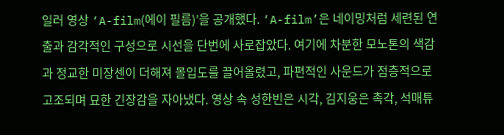일러 영상 ‘A-film(에이 필름)’을 공개했다. ‘A-film’은 네이밍처럼 세련된 연출과 감각적인 구성으로 시선을 단번에 사로잡았다. 여기에 차분한 모노톤의 색감과 정교한 미장센이 더해져 몰입도를 끌어올렸고, 파편적인 사운드가 점층적으로 고조되며 묘한 긴장감을 자아냈다. 영상 속 성한빈은 시각, 김지웅은 촉각, 석매튜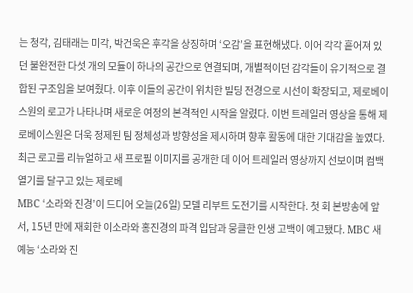는 청각, 김태래는 미각, 박건욱은 후각을 상징하며 ‘오감’을 표현해냈다. 이어 각각 흩어져 있던 불완전한 다섯 개의 모듈이 하나의 공간으로 연결되며, 개별적이던 감각들이 유기적으로 결합된 구조임을 보여줬다. 이후 이들의 공간이 위치한 빌딩 전경으로 시선이 확장되고, 제로베이스원의 로고가 나타나며 새로운 여정의 본격적인 시작을 알렸다. 이번 트레일러 영상을 통해 제로베이스원은 더욱 정제된 팀 정체성과 방향성을 제시하며 향후 활동에 대한 기대감을 높였다. 최근 로고를 리뉴얼하고 새 프로필 이미지를 공개한 데 이어 트레일러 영상까지 선보이며 컴백 열기를 달구고 있는 제로베
MBC ‘소라와 진경’이 드디어 오늘(26일) 모델 리부트 도전기를 시작한다. 첫 회 본방송에 앞서, 15년 만에 재회한 이소라와 홍진경의 파격 입담과 뭉클한 인생 고백이 예고됐다. MBC 새 예능 ‘소라와 진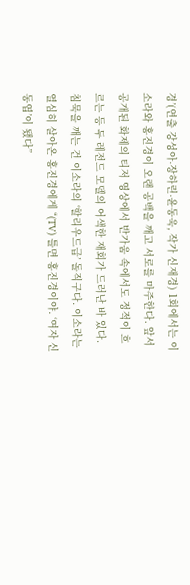경’(연출 강성아∙장하린∙윤동욱, 작가 신재경) 1회에서는 이소라와 홍진경이 오랜 공백을 깨고 서로를 마주한다. 앞서 공개된 화제의 티저 영상에서 반가움 속에서도 정적이 흐르는 등 두 레전드 모델의 어색한 재회가 드러난 바 있다. 침묵을 깨는 건 이소라의 ‘할리우드급’ 돌직구다. 이소라는 열심히 살아온 홍진경에게 “(TV) 틀면 홍진경이야. ‘여자 신동엽’이 됐다”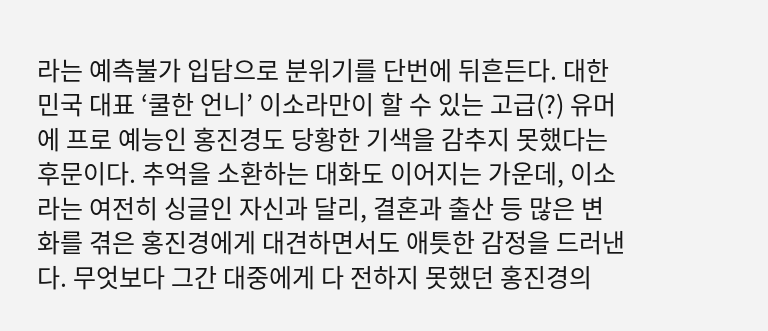라는 예측불가 입담으로 분위기를 단번에 뒤흔든다. 대한민국 대표 ‘쿨한 언니’ 이소라만이 할 수 있는 고급(?) 유머에 프로 예능인 홍진경도 당황한 기색을 감추지 못했다는 후문이다. 추억을 소환하는 대화도 이어지는 가운데, 이소라는 여전히 싱글인 자신과 달리, 결혼과 출산 등 많은 변화를 겪은 홍진경에게 대견하면서도 애틋한 감정을 드러낸다. 무엇보다 그간 대중에게 다 전하지 못했던 홍진경의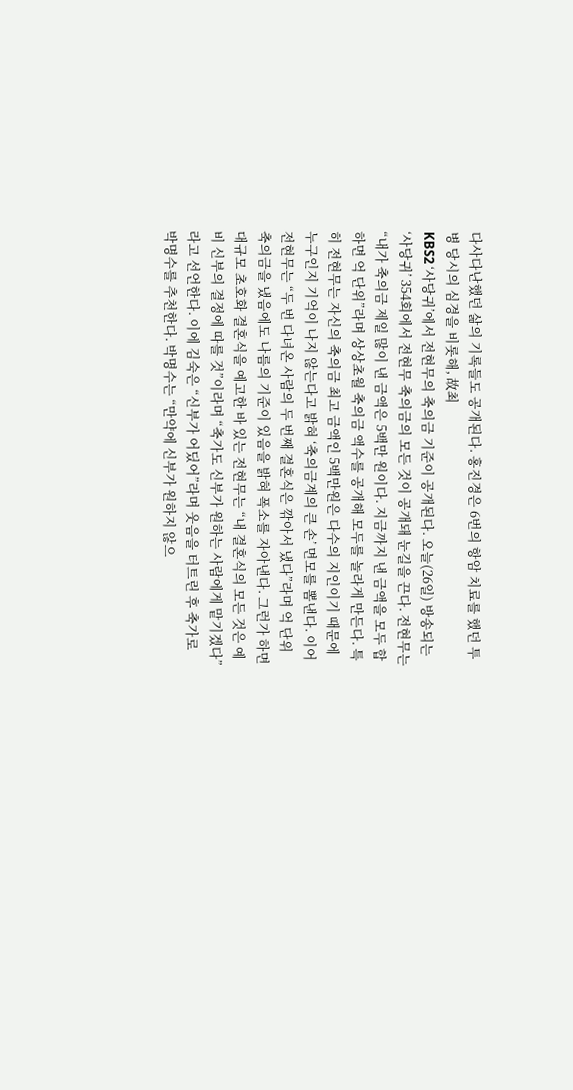다사다난했던 삶의 기록들도 공개된다. 홍진경은 6번의 항암 치료를 했던 투병 당시의 심경을 비롯해, 故최
KBS2 ‘사당귀’에서 전현무의 축의금 기준이 공개된다. 오늘(26일) 방송되는 ‘사당귀’ 354회에서 전현무 축의금의 모든 것이 공개돼 눈길을 끈다. 전현무는 “내가 축의금 제일 많이 낸 금액은 5백만 원이다. 지금까지 낸 금액을 모두 합하면 억 단위”라며 상상초월 축의금 액수를 공개해 모두를 놀라게 만든다. 특히 전현무는 자신의 축의금 최고 금액인 5백만원은 다수의 지인이기 때문에 누구인지 기억이 나지 않는다고 밝혀 ‘축의금계의 큰 손’ 면모를 뽐낸다. 이어 전현무는 “두 번 다녀온 사람의 두 번째 결혼식은 깎아서 냈다”라며 억 단위 축의금을 냈음에도 나름의 기준이 있음을 밝혀 폭소를 자아낸다. 그런가 하면 대규모 초호화 결혼식을 예고한 바 있는 전현무는 “내 결혼식의 모든 것은 예비 신부의 결정에 따를 것”이라며 “축가도 신부가 원하는 사람에게 맡기겠다”라고 선언한다. 이에 김숙은 “신부가 어딨어”라며 웃음을 터트린 후 축가로 박명수를 추천한다. 박명수는 “만약에 신부가 원하지 않으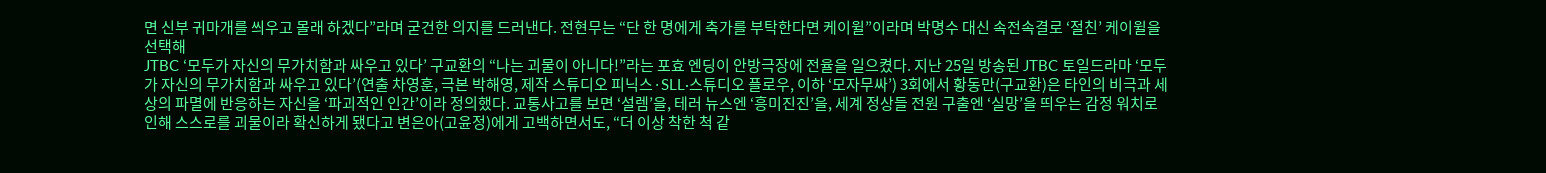면 신부 귀마개를 씌우고 몰래 하겠다”라며 굳건한 의지를 드러낸다. 전현무는 “단 한 명에게 축가를 부탁한다면 케이윌”이라며 박명수 대신 속전속결로 ‘절친’ 케이윌을 선택해
JTBC ‘모두가 자신의 무가치함과 싸우고 있다’ 구교환의 “나는 괴물이 아니다!”라는 포효 엔딩이 안방극장에 전율을 일으켰다. 지난 25일 방송된 JTBC 토일드라마 ‘모두가 자신의 무가치함과 싸우고 있다’(연출 차영훈, 극본 박해영, 제작 스튜디오 피닉스·SLL·스튜디오 플로우, 이하 ‘모자무싸’) 3회에서 황동만(구교환)은 타인의 비극과 세상의 파멸에 반응하는 자신을 ‘파괴적인 인간’이라 정의했다. 교통사고를 보면 ‘설렘’을, 테러 뉴스엔 ‘흥미진진’을, 세계 정상들 전원 구출엔 ‘실망’을 띄우는 감정 워치로 인해 스스로를 괴물이라 확신하게 됐다고 변은아(고윤정)에게 고백하면서도, “더 이상 착한 척 같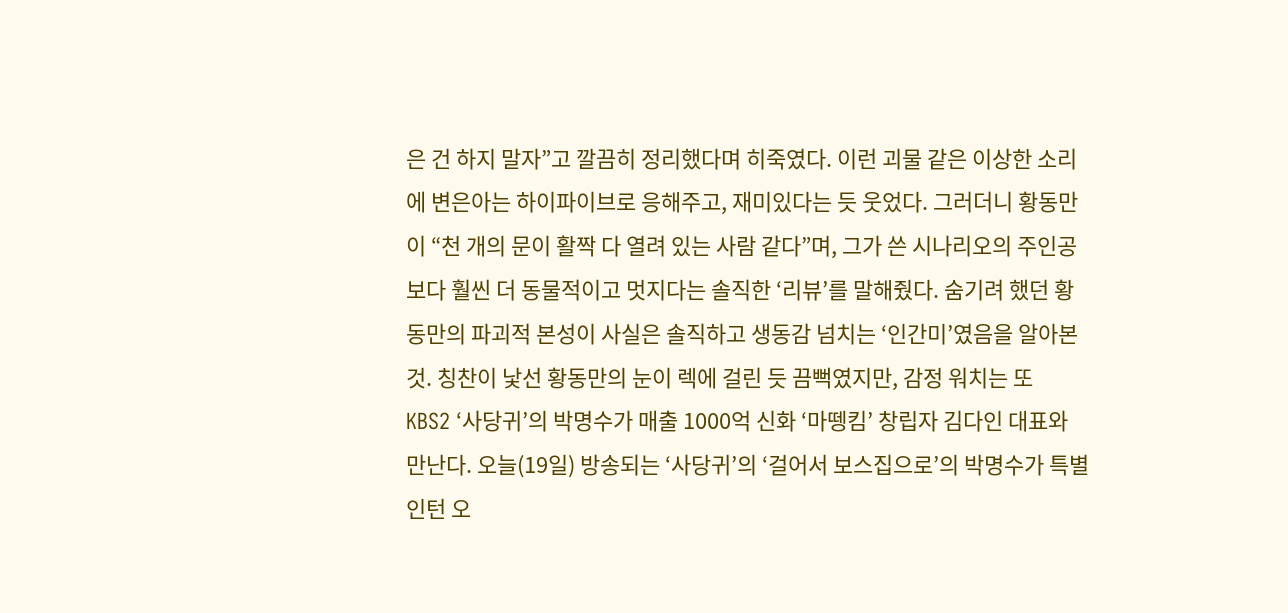은 건 하지 말자”고 깔끔히 정리했다며 히죽였다. 이런 괴물 같은 이상한 소리에 변은아는 하이파이브로 응해주고, 재미있다는 듯 웃었다. 그러더니 황동만이 “천 개의 문이 활짝 다 열려 있는 사람 같다”며, 그가 쓴 시나리오의 주인공보다 훨씬 더 동물적이고 멋지다는 솔직한 ‘리뷰’를 말해줬다. 숨기려 했던 황동만의 파괴적 본성이 사실은 솔직하고 생동감 넘치는 ‘인간미’였음을 알아본 것. 칭찬이 낯선 황동만의 눈이 렉에 걸린 듯 끔뻑였지만, 감정 워치는 또
KBS2 ‘사당귀’의 박명수가 매출 1000억 신화 ‘마뗑킴’ 창립자 김다인 대표와 만난다. 오늘(19일) 방송되는 ‘사당귀’의 ‘걸어서 보스집으로’의 박명수가 특별 인턴 오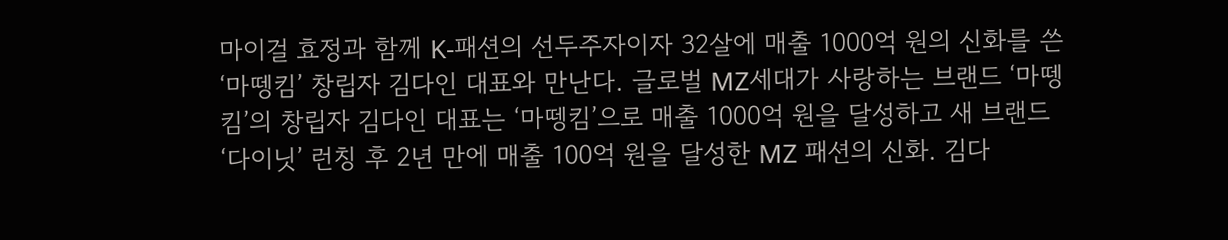마이걸 효정과 함께 K-패션의 선두주자이자 32살에 매출 1000억 원의 신화를 쓴 ‘마뗑킴’ 창립자 김다인 대표와 만난다. 글로벌 MZ세대가 사랑하는 브랜드 ‘마뗑킴’의 창립자 김다인 대표는 ‘마뗑킴’으로 매출 1000억 원을 달성하고 새 브랜드 ‘다이닛’ 런칭 후 2년 만에 매출 100억 원을 달성한 MZ 패션의 신화. 김다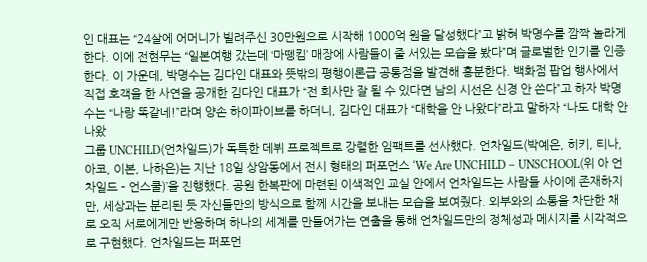인 대표는 “24살에 어머니가 빌려주신 30만원으로 시작해 1000억 원을 달성했다”고 밝혀 박명수를 깜짝 놀라게 한다. 이에 전현무는 “일본여행 갔는데 ‘마뗑킴’ 매장에 사람들이 줄 서있는 모습을 봤다”며 글로벌한 인기를 인증한다. 이 가운데, 박명수는 김다인 대표와 뜻밖의 평행이론급 공통점을 발견해 흥분한다. 백화점 팝업 행사에서 직접 호객을 한 사연을 공개한 김다인 대표가 “전 회사만 잘 될 수 있다면 남의 시선은 신경 안 쓴다”고 하자 박명수는 “나랑 똑같네!”라며 양손 하이파이브를 하더니, 김다인 대표가 “대학을 안 나왔다”라고 말하자 “나도 대학 안 나왔
그룹 UNCHILD(언차일드)가 독특한 데뷔 프로젝트로 강렬한 임팩트를 선사했다. 언차일드(박예은, 히키, 티나, 아코, 이본, 나하은)는 지난 18일 상암동에서 전시 형태의 퍼포먼스 ‘We Are UNCHILD – UNSCHOOL(위 아 언차일드 – 언스쿨)’을 진행했다. 공원 한복판에 마련된 이색적인 교실 안에서 언차일드는 사람들 사이에 존재하지만, 세상과는 분리된 듯 자신들만의 방식으로 함께 시간을 보내는 모습을 보여줬다. 외부와의 소통을 차단한 채로 오직 서로에게만 반응하며 하나의 세계를 만들어가는 연출을 통해 언차일드만의 정체성과 메시지를 시각적으로 구현했다. 언차일드는 퍼포먼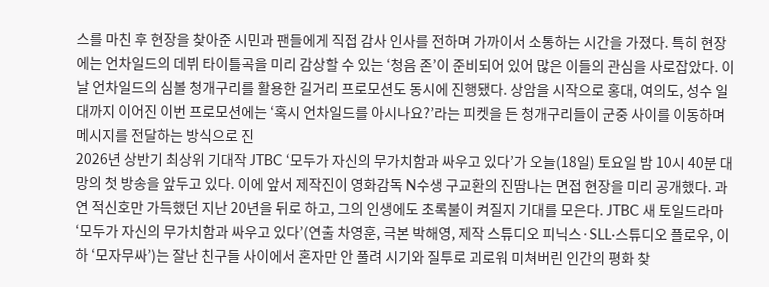스를 마친 후 현장을 찾아준 시민과 팬들에게 직접 감사 인사를 전하며 가까이서 소통하는 시간을 가졌다. 특히 현장에는 언차일드의 데뷔 타이틀곡을 미리 감상할 수 있는 ‘청음 존’이 준비되어 있어 많은 이들의 관심을 사로잡았다. 이날 언차일드의 심볼 청개구리를 활용한 길거리 프로모션도 동시에 진행됐다. 상암을 시작으로 홍대, 여의도, 성수 일대까지 이어진 이번 프로모션에는 ‘혹시 언차일드를 아시나요?’라는 피켓을 든 청개구리들이 군중 사이를 이동하며 메시지를 전달하는 방식으로 진
2026년 상반기 최상위 기대작 JTBC ‘모두가 자신의 무가치함과 싸우고 있다’가 오늘(18일) 토요일 밤 10시 40분 대망의 첫 방송을 앞두고 있다. 이에 앞서 제작진이 영화감독 N수생 구교환의 진땀나는 면접 현장을 미리 공개했다. 과연 적신호만 가득했던 지난 20년을 뒤로 하고, 그의 인생에도 초록불이 켜질지 기대를 모은다. JTBC 새 토일드라마 ‘모두가 자신의 무가치함과 싸우고 있다’(연출 차영훈, 극본 박해영, 제작 스튜디오 피닉스·SLL·스튜디오 플로우, 이하 ‘모자무싸’)는 잘난 친구들 사이에서 혼자만 안 풀려 시기와 질투로 괴로워 미쳐버린 인간의 평화 찾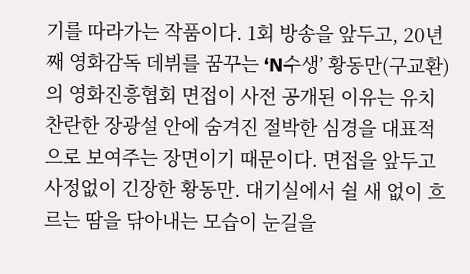기를 따라가는 작품이다. 1회 방송을 앞두고, 20년째 영화감독 데뷔를 꿈꾸는 ‘N수생’ 황동만(구교환)의 영화진흥협회 면접이 사전 공개된 이유는 유치 찬란한 장광설 안에 숨겨진 절박한 심경을 대표적으로 보여주는 장면이기 때문이다. 면접을 앞두고 사정없이 긴장한 황동만. 대기실에서 쉴 새 없이 흐르는 땀을 닦아내는 모습이 눈길을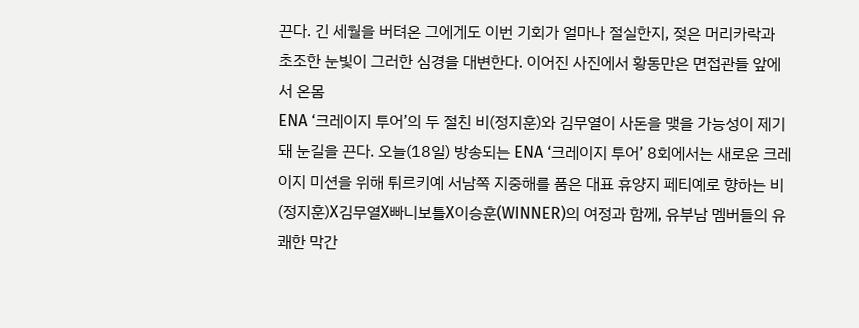끈다. 긴 세월을 버텨온 그에게도 이번 기회가 얼마나 절실한지, 젖은 머리카락과 초조한 눈빛이 그러한 심경을 대변한다. 이어진 사진에서 황동만은 면접관들 앞에서 온몸
ENA ‘크레이지 투어’의 두 절친 비(정지훈)와 김무열이 사돈을 맺을 가능성이 제기돼 눈길을 끈다. 오늘(18일) 방송되는 ENA ‘크레이지 투어’ 8회에서는 새로운 크레이지 미션을 위해 튀르키예 서남쪽 지중해를 품은 대표 휴양지 페티예로 향하는 비(정지훈)X김무열X빠니보틀X이승훈(WINNER)의 여정과 함께, 유부남 멤버들의 유쾌한 막간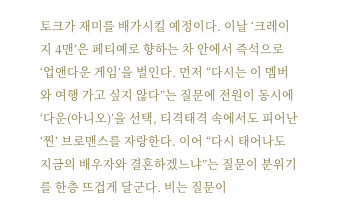토크가 재미를 배가시킬 예정이다. 이날 ‘크레이지 4맨’은 페티예로 향하는 차 안에서 즉석으로 ‘업앤다운 게임’을 벌인다. 먼저 “다시는 이 멤버와 여행 가고 싶지 않다”는 질문에 전원이 동시에 ‘다운(아니오)’을 선택, 티격태격 속에서도 피어난 ‘찐’ 브로맨스를 자랑한다. 이어 “다시 태어나도 지금의 배우자와 결혼하겠느냐”는 질문이 분위기를 한층 뜨겁게 달군다. 비는 질문이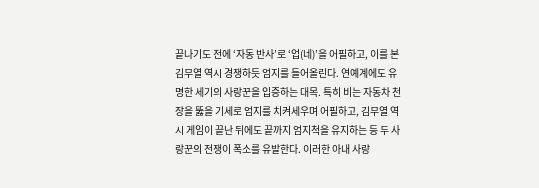끝나기도 전에 ‘자동 반사’로 ‘업(네)’을 어필하고, 이를 본 김무열 역시 경쟁하듯 엄지를 들어올린다. 연예계에도 유명한 세기의 사랑꾼을 입증하는 대목. 특히 비는 자동차 천장을 뚫을 기세로 엄지를 치켜세우며 어필하고, 김무열 역시 게임이 끝난 뒤에도 끝까지 엄지척을 유지하는 등 두 사랑꾼의 전쟁이 폭소를 유발한다. 이러한 아내 사랑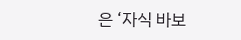은 ‘자식 바보